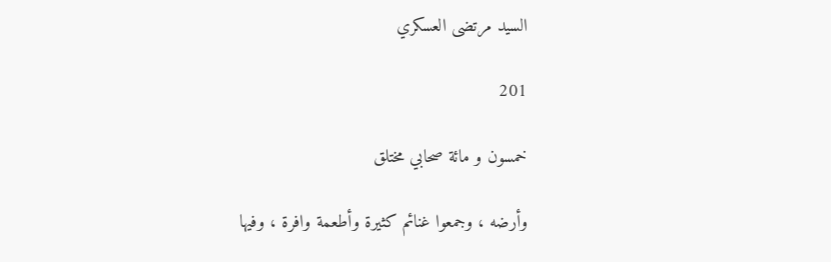السيد مرتضى العسكري

201

خمسون و مائة صحابي مختلق

وأرضه ، وجمعوا غنائم كثيرة وأطعمة وافرة ، وفيها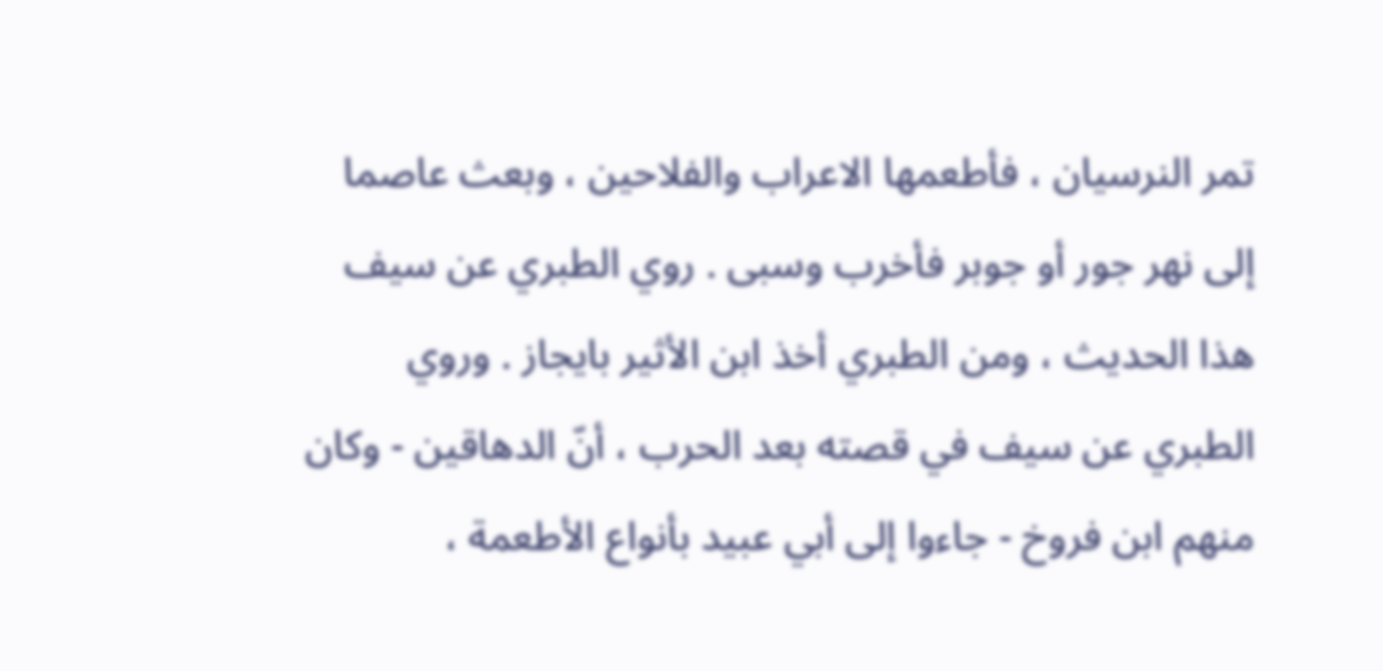تمر النرسيان ، فأطعمها الاعراب والفلاحين ، وبعث عاصما إلى نهر جور أو جوبر فأخرب وسبى . روي الطبري عن سيف هذا الحديث ، ومن الطبري أخذ ابن الأثير بايجاز . وروي الطبري عن سيف في قصته بعد الحرب ، أنّ الدهاقين - وكان منهم ابن فروخ - جاءوا إلى أبي عبيد بأنواع الأطعمة ،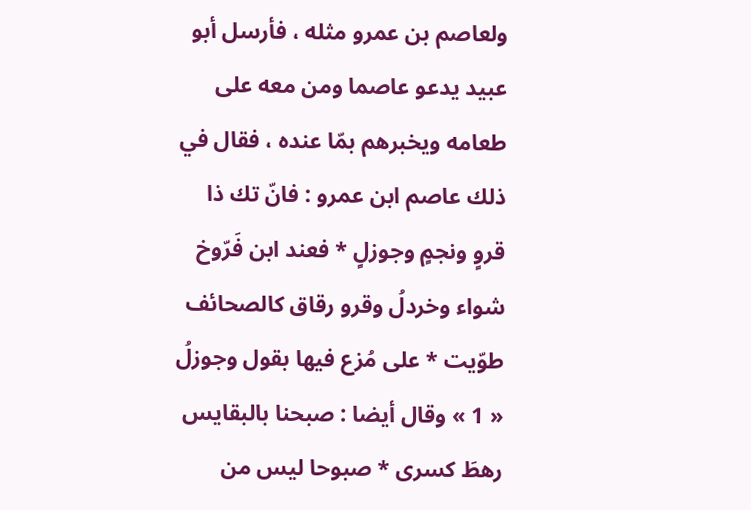ولعاصم بن عمرو مثله ، فأرسل أبو عبيد يدعو عاصما ومن معه على طعامه ويخبرهم بمّا عنده ، فقال في ذلك عاصم ابن عمرو : فانّ تك ذا قروٍ ونجمٍ وجوزلٍ * فعند ابن فَرّوخ شواء وخردلُ وقرو رقاق كالصحائف طوّيت * على مُزع فيها بقول وجوزلُ « 1 » وقال أيضا : صبحنا بالبقايس رهطَ كسرى * صبوحا ليس من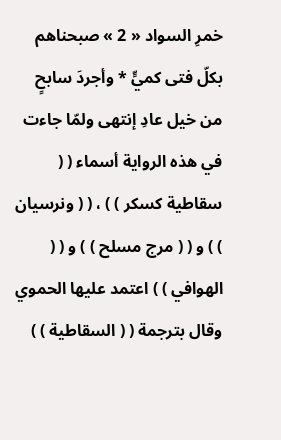خمرِ السواد « 2 » صبحناهم بكلّ فتى كميٍّ * وأجردَ سابحٍ من خيل عادِ إنتهى ولمّا جاءت في هذه الرواية أسماء ( ( سقاطية كسكر ) ) ، ( ( ونرسيان ) ) و ( ( مرج مسلح ) ) و ( ( الهوافي ) ) اعتمد عليها الحموي وقال بترجمة ( ( السقاطية ) )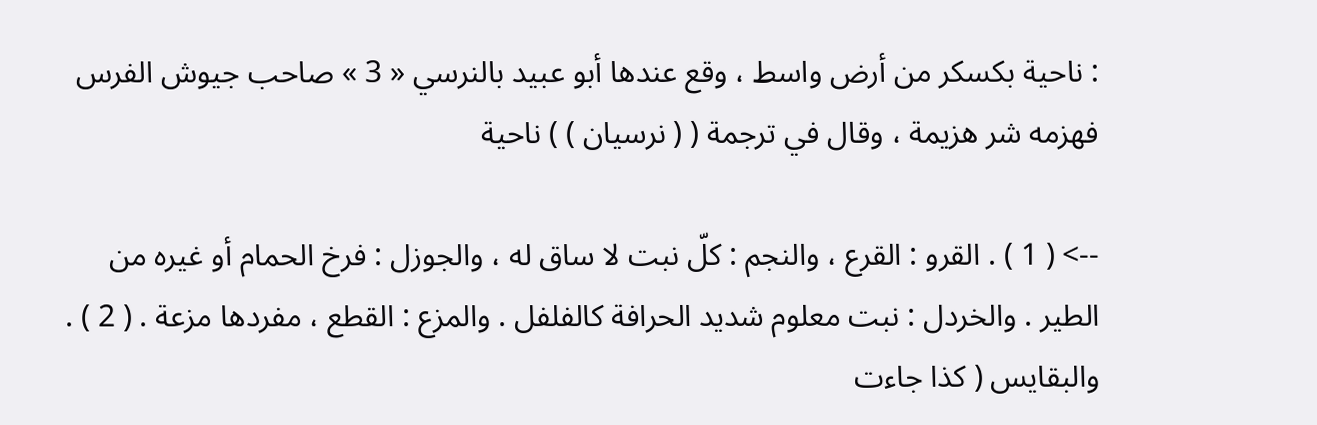: ناحية بكسكر من أرض واسط ، وقع عندها أبو عبيد بالنرسي « 3 » صاحب جيوش الفرس فهزمه شر هزيمة ، وقال في ترجمة ( ( نرسيان ) ) ناحية

--> ( 1 ) . القرو : القرع ، والنجم : كلّ نبت لا ساق له ، والجوزل : فرخ الحمام أو غيره من الطير . والخردل : نبت معلوم شديد الحرافة كالفلفل . والمزع : القطع ، مفردها مزعة . ( 2 ) . والبقايس ( كذا جاءت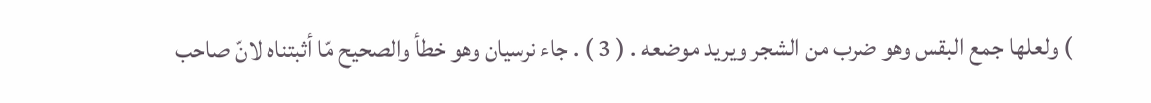) ولعلها جمع البقس وهو ضرب من الشجر ويريد موضعه . ( 3 ) . جاء نرسيان وهو خطأ والصحيح مّا أثبتناه لانّ صاحب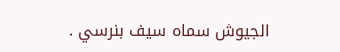الجيوش سماه سيف بنرسي .